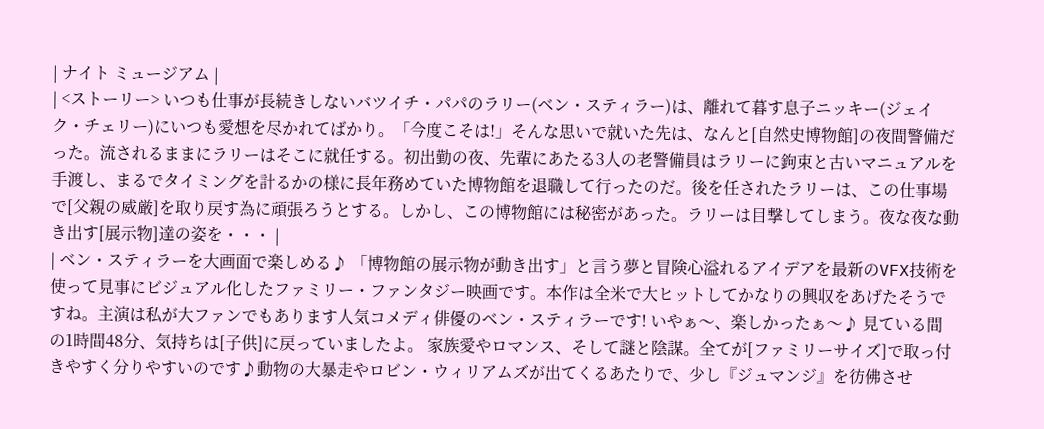| ナイト ミュージアム |
| <ストーリー> いつも仕事が長続きしないバツイチ・パパのラリー(ベン・スティラー)は、離れて暮す息子ニッキー(ジェイク・チェリー)にいつも愛想を尽かれてばかり。「今度こそは!」そんな思いで就いた先は、なんと[自然史博物館]の夜間警備だった。流されるままにラリーはそこに就任する。初出勤の夜、先輩にあたる3人の老警備員はラリーに鉤束と古いマニュアルを手渡し、まるでタイミングを計るかの様に長年務めていた博物館を退職して行ったのだ。後を任されたラリーは、この仕事場で[父親の威厳]を取り戻す為に頑張ろうとする。しかし、この博物館には秘密があった。ラリーは目撃してしまう。夜な夜な動き出す[展示物]達の姿を・・・ |
| ベン・スティラーを大画面で楽しめる♪ 「博物館の展示物が動き出す」と言う夢と冒険心溢れるアイデアを最新のVFX技術を使って見事にビジュアル化したファミリー・ファンタジー映画です。本作は全米で大ヒットしてかなりの興収をあげたそうですね。主演は私が大ファンでもあります人気コメディ俳優のベン・スティラーです! いやぁ〜、楽しかったぁ〜♪ 見ている間の1時間48分、気持ちは[子供]に戻っていましたよ。 家族愛やロマンス、そして謎と陰謀。全てが[ファミリーサイズ]で取っ付きやすく分りやすいのです♪動物の大暴走やロビン・ウィリアムズが出てくるあたりで、少し『ジュマンジ』を彷佛させ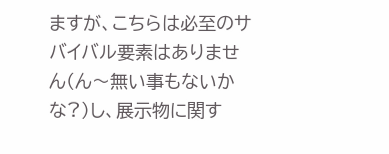ますが、こちらは必至のサバイバル要素はありません(ん〜無い事もないかな?)し、展示物に関す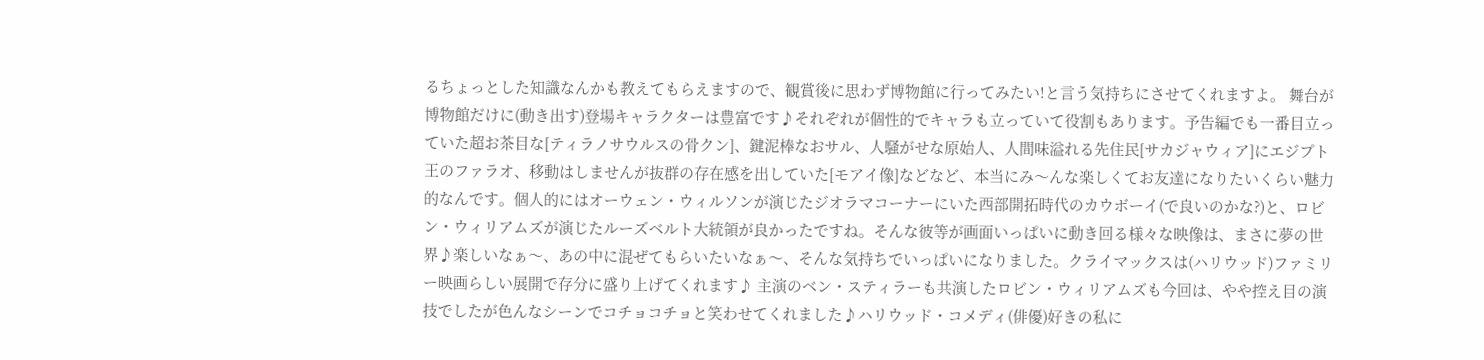るちょっとした知識なんかも教えてもらえますので、観賞後に思わず博物館に行ってみたい!と言う気持ちにさせてくれますよ。 舞台が博物館だけに(動き出す)登場キャラクターは豊富です♪それぞれが個性的でキャラも立っていて役割もあります。予告編でも一番目立っていた超お茶目な[ティラノサウルスの骨クン]、鍵泥棒なおサル、人騒がせな原始人、人間味溢れる先住民[サカジャウィア]にエジプト王のファラオ、移動はしませんが抜群の存在感を出していた[モアイ像]などなど、本当にみ〜んな楽しくてお友達になりたいくらい魅力的なんです。個人的にはオーウェン・ウィルソンが演じたジオラマコーナーにいた西部開拓時代のカウボーイ(で良いのかな?)と、ロビン・ウィリアムズが演じたルーズベルト大統領が良かったですね。そんな彼等が画面いっぱいに動き回る様々な映像は、まさに夢の世界♪楽しいなぁ〜、あの中に混ぜてもらいたいなぁ〜、そんな気持ちでいっぱいになりました。クライマックスは(ハリウッド)ファミリー映画らしい展開で存分に盛り上げてくれます♪ 主演のベン・スティラーも共演したロビン・ウィリアムズも今回は、やや控え目の演技でしたが色んなシーンでコチョコチョと笑わせてくれました♪ハリウッド・コメディ(俳優)好きの私に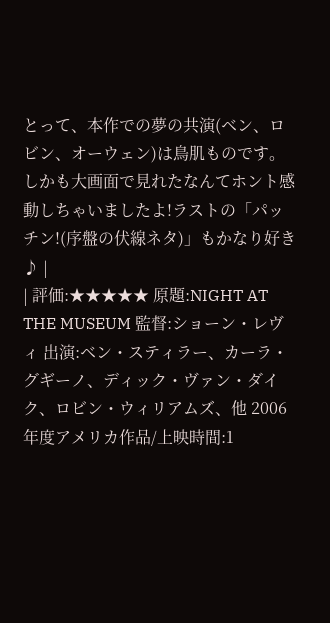とって、本作での夢の共演(ベン、ロビン、オーウェン)は鳥肌ものです。しかも大画面で見れたなんてホント感動しちゃいましたよ!ラストの「パッチン!(序盤の伏線ネタ)」もかなり好き♪ |
| 評価:★★★★★ 原題:NIGHT AT THE MUSEUM 監督:ショーン・レヴィ 出演:ベン・スティラー、カーラ・グギーノ、ディック・ヴァン・ダイク、ロビン・ウィリアムズ、他 2006年度アメリカ作品/上映時間:1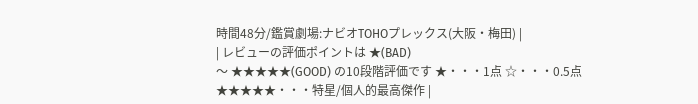時間48分/鑑賞劇場:ナビオTOHOプレックス(大阪・梅田) |
| レビューの評価ポイントは ★(BAD)
〜 ★★★★★(GOOD) の10段階評価です ★・・・1点 ☆・・・0.5点 ★★★★★・・・特星/個人的最高傑作 |